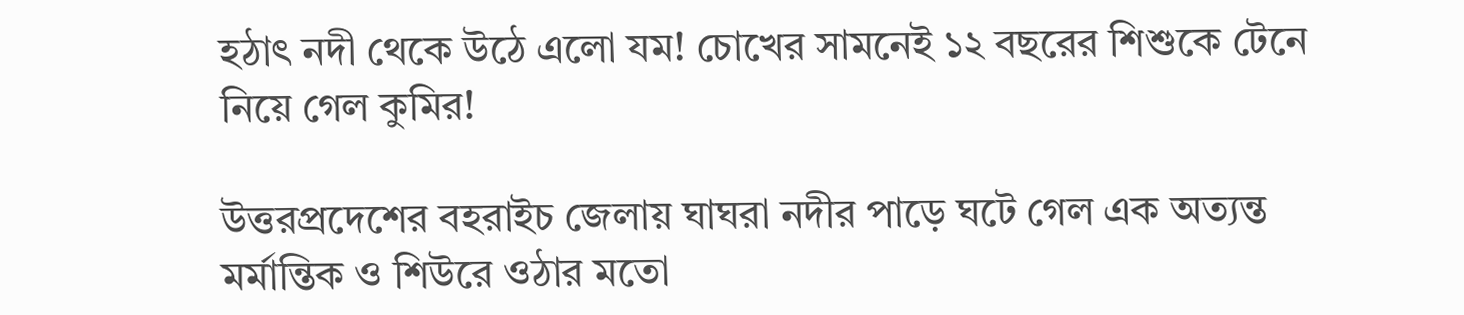হঠাৎ নদী থেকে উঠে এলো যম! চোখের সামনেই ১২ বছরের শিশুকে টেনে নিয়ে গেল কুমির!

উত্তরপ্রদেশের বহরাইচ জেলায় ঘাঘরা নদীর পাড়ে ঘটে গেল এক অত্যন্ত মর্মান্তিক ও শিউরে ওঠার মতো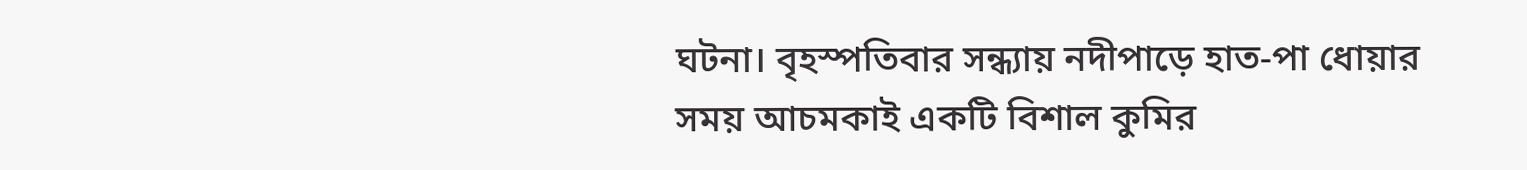ঘটনা। বৃহস্পতিবার সন্ধ্যায় নদীপাড়ে হাত-পা ধোয়ার সময় আচমকাই একটি বিশাল কুমির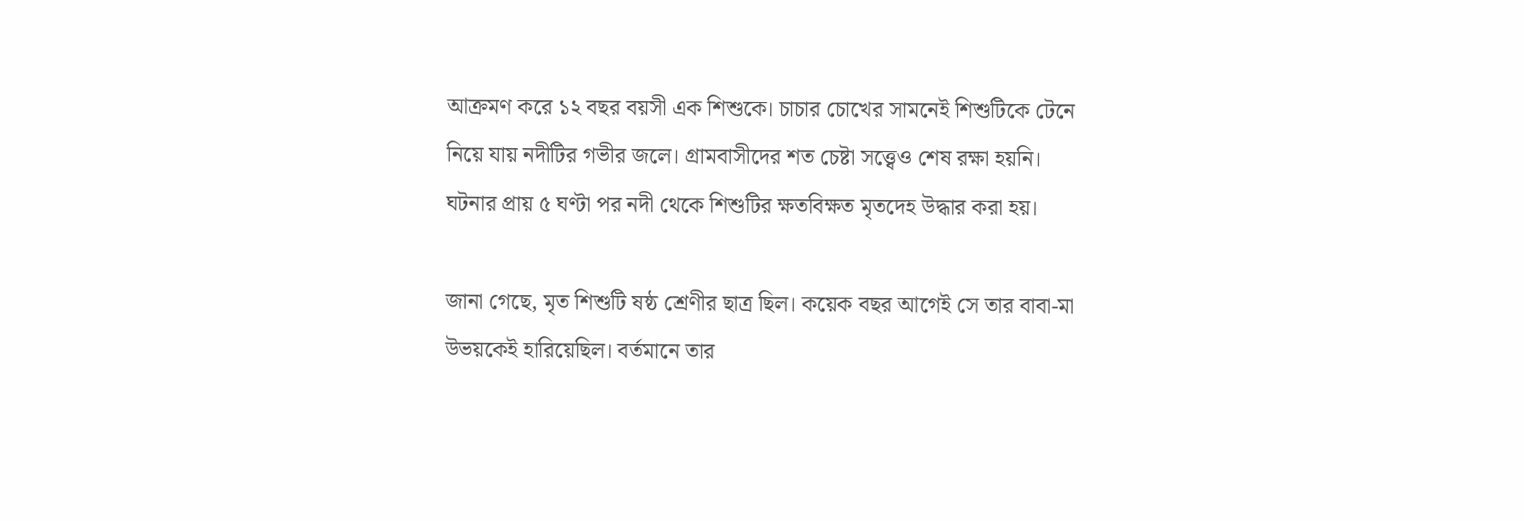আক্রমণ করে ১২ বছর বয়সী এক শিশুকে। চাচার চোখের সামনেই শিশুটিকে টেনে নিয়ে যায় নদীটির গভীর জলে। গ্রামবাসীদের শত চেষ্টা সত্ত্বেও শেষ রক্ষা হয়নি। ঘটনার প্রায় ৫ ঘণ্টা পর নদী থেকে শিশুটির ক্ষতবিক্ষত মৃতদেহ উদ্ধার করা হয়।

জানা গেছে, মৃত শিশুটি ষষ্ঠ শ্রেণীর ছাত্র ছিল। কয়েক বছর আগেই সে তার বাবা-মা উভয়কেই হারিয়েছিল। বর্তমানে তার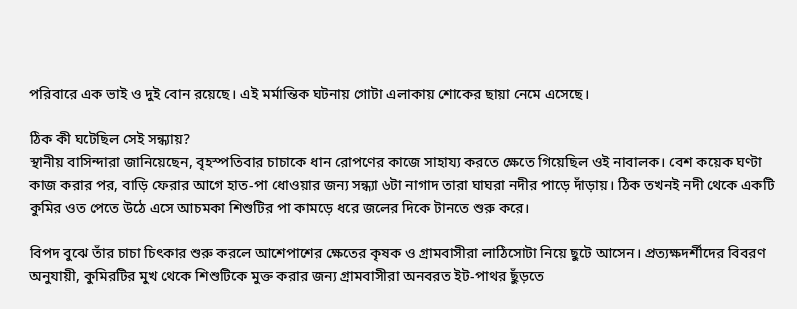পরিবারে এক ভাই ও দুই বোন রয়েছে। এই মর্মান্তিক ঘটনায় গোটা এলাকায় শোকের ছায়া নেমে এসেছে।

ঠিক কী ঘটেছিল সেই সন্ধ্যায়?
স্থানীয় বাসিন্দারা জানিয়েছেন, বৃহস্পতিবার চাচাকে ধান রোপণের কাজে সাহায্য করতে ক্ষেতে গিয়েছিল ওই নাবালক। বেশ কয়েক ঘণ্টা কাজ করার পর, বাড়ি ফেরার আগে হাত-পা ধোওয়ার জন্য সন্ধ্যা ৬টা নাগাদ তারা ঘাঘরা নদীর পাড়ে দাঁড়ায়। ঠিক তখনই নদী থেকে একটি কুমির ওত পেতে উঠে এসে আচমকা শিশুটির পা কামড়ে ধরে জলের দিকে টানতে শুরু করে।

বিপদ বুঝে তাঁর চাচা চিৎকার শুরু করলে আশেপাশের ক্ষেতের কৃষক ও গ্রামবাসীরা লাঠিসোটা নিয়ে ছুটে আসেন। প্রত্যক্ষদর্শীদের বিবরণ অনুযায়ী, কুমিরটির মুখ থেকে শিশুটিকে মুক্ত করার জন্য গ্রামবাসীরা অনবরত ইট-পাথর ছুঁড়তে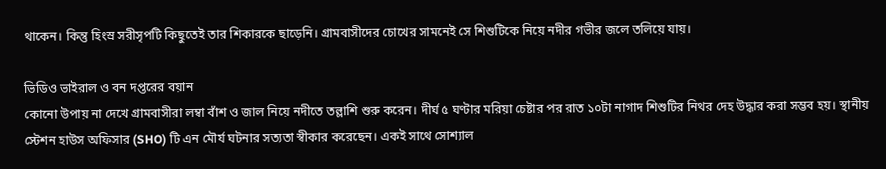থাকেন। কিন্তু হিংস্র সরীসৃপটি কিছুতেই তার শিকারকে ছাড়েনি। গ্রামবাসীদের চোখের সামনেই সে শিশুটিকে নিয়ে নদীর গভীর জলে তলিয়ে যায়।

ভিডিও ভাইরাল ও বন দপ্তরের বয়ান
কোনো উপায় না দেখে গ্রামবাসীরা লম্বা বাঁশ ও জাল নিয়ে নদীতে তল্লাশি শুরু করেন। দীর্ঘ ৫ ঘণ্টার মরিয়া চেষ্টার পর রাত ১০টা নাগাদ শিশুটির নিথর দেহ উদ্ধার করা সম্ভব হয়। স্থানীয় স্টেশন হাউস অফিসার (SHO) টি এন মৌর্য ঘটনার সত্যতা স্বীকার করেছেন। একই সাথে সোশ্যাল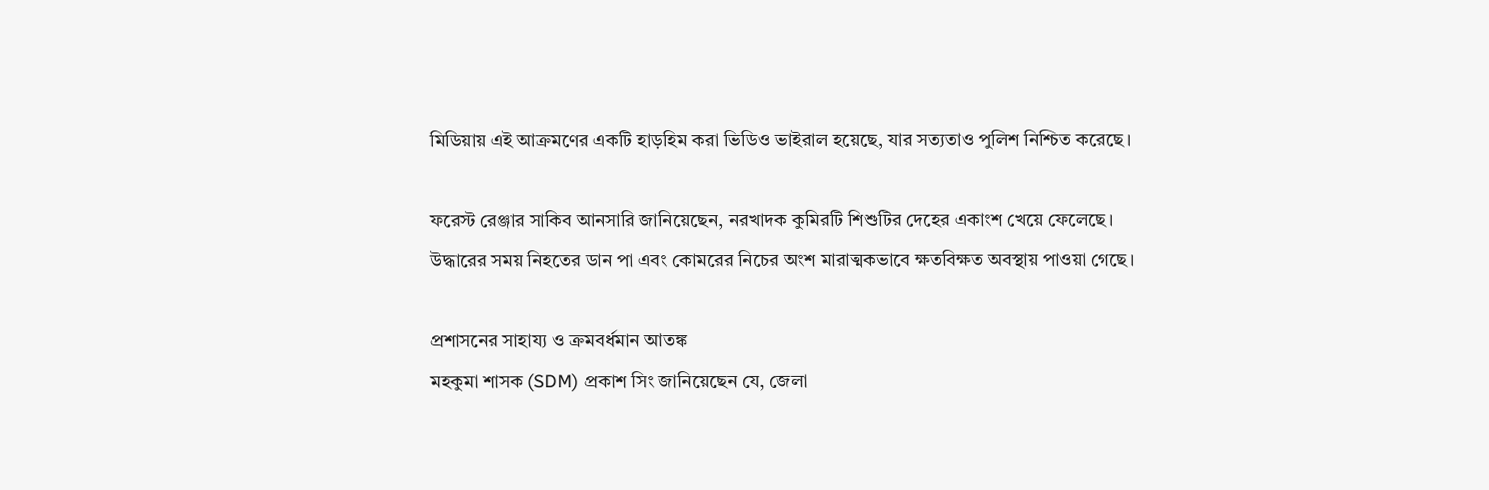মিডিয়ায় এই আক্রমণের একটি হাড়হিম করা ভিডিও ভাইরাল হয়েছে, যার সত্যতাও পুলিশ নিশ্চিত করেছে।

ফরেস্ট রেঞ্জার সাকিব আনসারি জানিয়েছেন, নরখাদক কুমিরটি শিশুটির দেহের একাংশ খেয়ে ফেলেছে। উদ্ধারের সময় নিহতের ডান পা এবং কোমরের নিচের অংশ মারাত্মকভাবে ক্ষতবিক্ষত অবস্থায় পাওয়া গেছে।

প্রশাসনের সাহায্য ও ক্রমবর্ধমান আতঙ্ক
মহকুমা শাসক (SDM) প্রকাশ সিং জানিয়েছেন যে, জেলা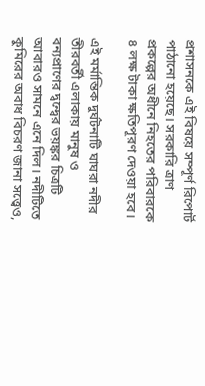প্রশাসনকে এই বিষয়ে সম্পূর্ণ রিপোর্ট পাঠানো হয়েছে। সরকারি ত্রাণ প্রকল্পের অধীনে নিহতের পরিবারকে ৪ লক্ষ টাকা ক্ষতিপূরণ দেওয়া হবে।

এই মর্মান্তিক দুর্ঘটনাটি ঘাঘরা নদীর তীরবর্তী এলাকায় মানুষ ও বন্যপ্রাণের দ্বন্দ্বের ভয়ঙ্কর চিত্রটি আবারও সামনে এনে দিল। নদীটিতে কুমিরের অবাধ বিচরণ জানা সত্ত্বেও,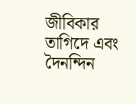জীবিকার তাগিদে এবং দৈনন্দিন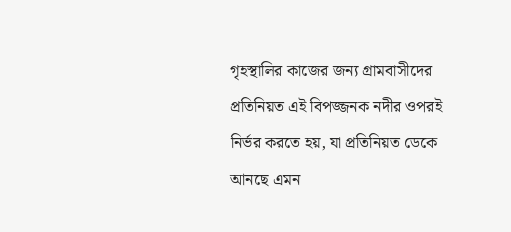গৃহস্থালির কাজের জন্য গ্রামবাসীদের প্রতিনিয়ত এই বিপজ্জনক নদীর ওপরই নির্ভর করতে হয়, যা প্রতিনিয়ত ডেকে আনছে এমন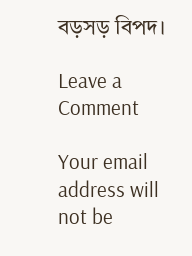বড়সড় বিপদ।

Leave a Comment

Your email address will not be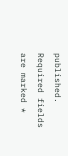published. Required fields are marked *